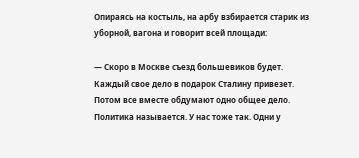Опираясь на костыль, на арбу взбирается старик из уборной, вагона и говорит всей площади:

— Скоро в Москве съезд большевиков будет. Каждый свое дело в подарок Сталину привезет. Потом все вместе обдумают одно общее дело. Политика называется. У нас тоже так. Одни у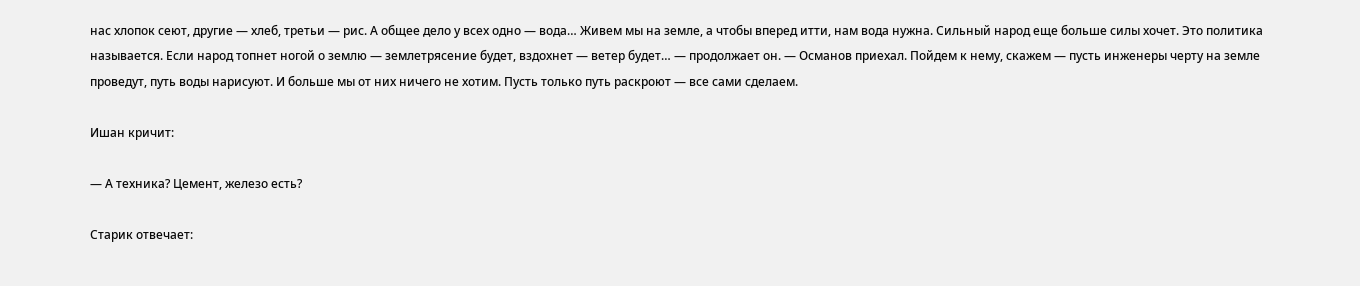нас хлопок сеют, другие — хлеб, третьи — рис. А общее дело у всех одно — вода… Живем мы на земле, а чтобы вперед итти, нам вода нужна. Сильный народ еще больше силы хочет. Это политика называется. Если народ топнет ногой о землю — землетрясение будет, вздохнет — ветер будет… — продолжает он. — Османов приехал. Пойдем к нему, скажем — пусть инженеры черту на земле проведут, путь воды нарисуют. И больше мы от них ничего не хотим. Пусть только путь раскроют — все сами сделаем.

Ишан кричит:

— А техника? Цемент, железо есть?

Старик отвечает: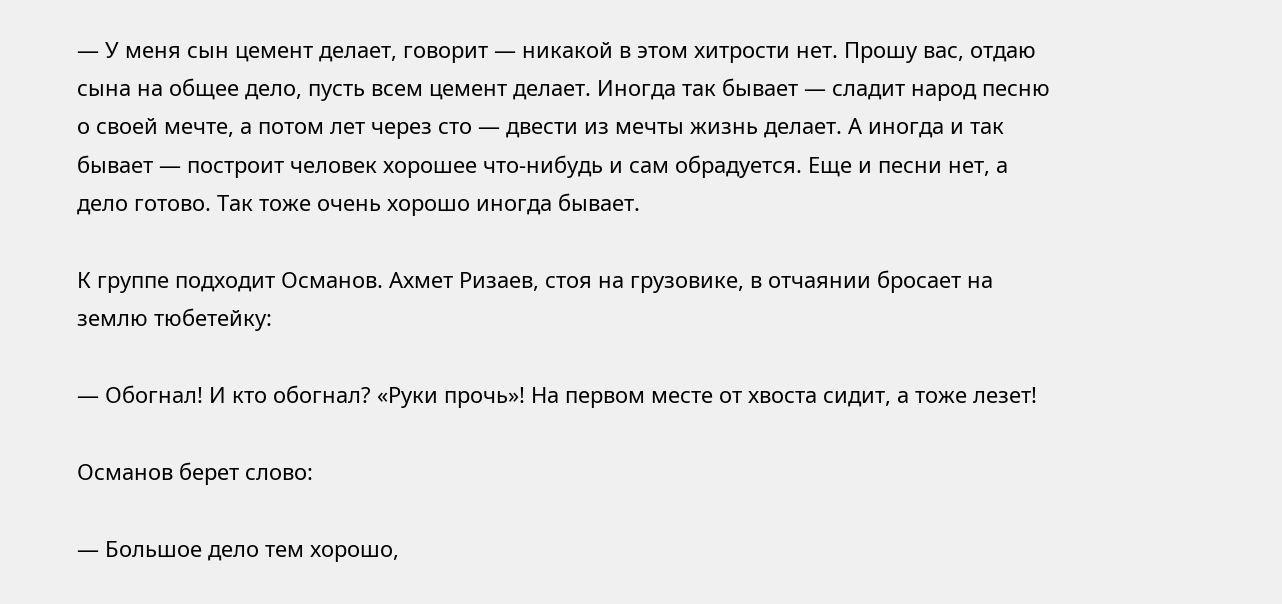— У меня сын цемент делает, говорит — никакой в этом хитрости нет. Прошу вас, отдаю сына на общее дело, пусть всем цемент делает. Иногда так бывает — сладит народ песню о своей мечте, а потом лет через сто — двести из мечты жизнь делает. А иногда и так бывает — построит человек хорошее что-нибудь и сам обрадуется. Еще и песни нет, а дело готово. Так тоже очень хорошо иногда бывает.

К группе подходит Османов. Ахмет Ризаев, стоя на грузовике, в отчаянии бросает на землю тюбетейку:

— Обогнал! И кто обогнал? «Руки прочь»! На первом месте от хвоста сидит, а тоже лезет!

Османов берет слово:

— Большое дело тем хорошо,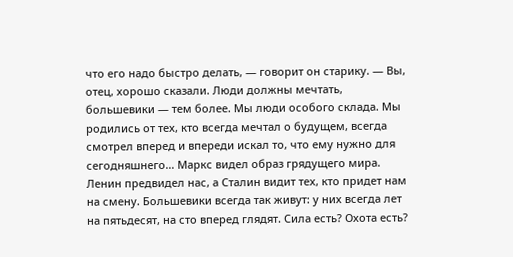что его надо быстро делать, — говорит он старику. — Вы, отец, хорошо сказали. Люди должны мечтать, большевики — тем более. Мы люди особого склада. Мы родились от тех, кто всегда мечтал о будущем, всегда смотрел вперед и впереди искал то, что ему нужно для сегодняшнего… Маркс видел образ грядущего мира. Ленин предвидел нас, а Сталин видит тех, кто придет нам на смену. Большевики всегда так живут: у них всегда лет на пятьдесят, на сто вперед глядят. Сила есть? Охота есть?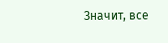Значит, все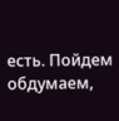есть. Пойдем обдумаем,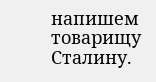напишем товарищу Сталину.